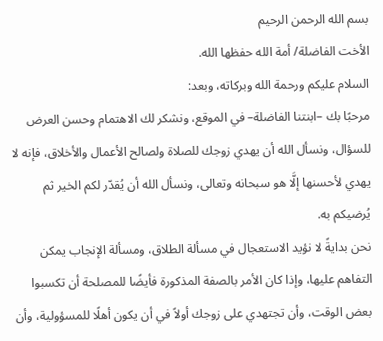بسم الله الرحمن الرحيم
الأخت الفاضلة/ أمة الله حفظها الله.
السلام عليكم ورحمة الله وبركاته، وبعد:
مرحبًا بك –ابنتنا الفاضلة– في الموقع، ونشكر لك الاهتمام وحسن العرض للسؤال، ونسأل الله أن يهدي زوجك للصلاة ولصالح الأعمال والأخلاق، فإنه لا يهدي لأحسنها إلَّا هو سبحانه وتعالى، ونسأل الله أن يُقدّر لكم الخير ثم يُرضيكم به.
نحن بدايةً لا نؤيد الاستعجال في مسألة الطلاق، ومسألة الإنجاب يمكن التفاهم عليها، وإذا كان الأمر بالصفة المذكورة فأيضًا للمصلحة أن تكسبوا بعض الوقت، وأن تجتهدي على زوجك أولاً في أن يكون أهلًا للمسؤولية، وأن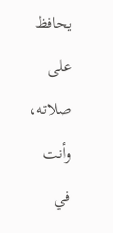يحافظ على صلاته، وأنت في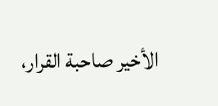الأخير صاحبة القرار،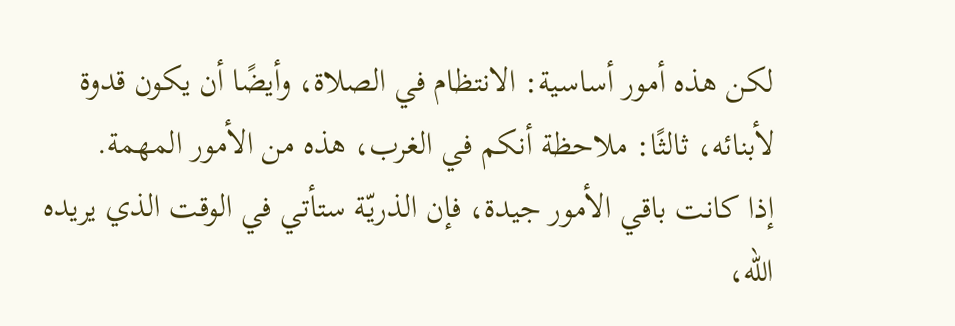لكن هذه أمور أساسية: الانتظام في الصلاة، وأيضًا أن يكون قدوة لأبنائه، ثالثًا: ملاحظة أنكم في الغرب، هذه من الأمور المهمة.
إذا كانت باقي الأمور جيدة، فإن الذريّة ستأتي في الوقت الذي يريده الله،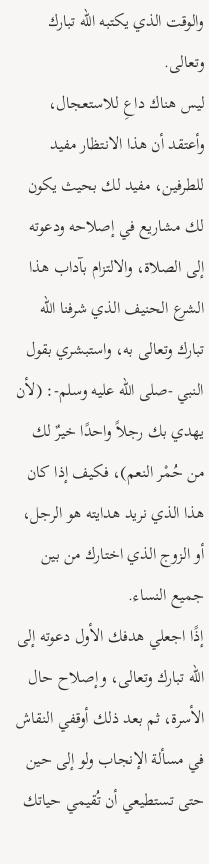والوقت الذي يكتبه الله تبارك وتعالى.
ليس هناك داعِ للاستعجال، وأعتقد أن هذا الانتظار مفيد للطرفين، مفيد لك بحيث يكون لك مشاريع في إصلاحه ودعوته إلى الصلاة، والالتزام بآداب هذا الشرع الحنيف الذي شرفنا الله تبارك وتعالى به، واستبشري بقول النبي -صلى الله عليه وسلم-: (لأن يهدي بك رجلاً واحدًا خيرٌ لك من حُمْر النعم)، فكيف إذا كان هذا الذي نريد هدايته هو الرجل، أو الزوج الذي اختارك من بين جميع النساء.
إذًا اجعلي هدفك الأول دعوته إلى الله تبارك وتعالى، وإصلاح حال الأسرة، ثم بعد ذلك أوقفي النقاش في مسألة الإنجاب ولو إلى حين حتى تستطيعي أن تُقيمي حياتك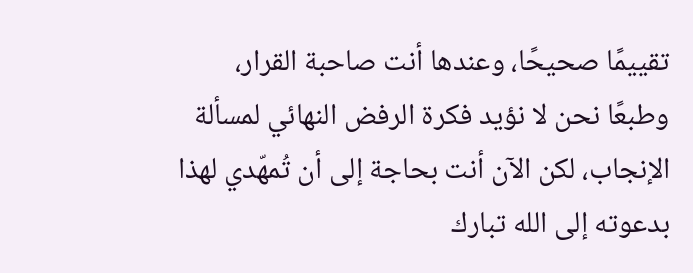تقييمًا صحيحًا، وعندها أنت صاحبة القرار، وطبعًا نحن لا نؤيد فكرة الرفض النهائي لمسألة الإنجاب، لكن الآن أنت بحاجة إلى أن تُمهّدي لهذا بدعوته إلى الله تبارك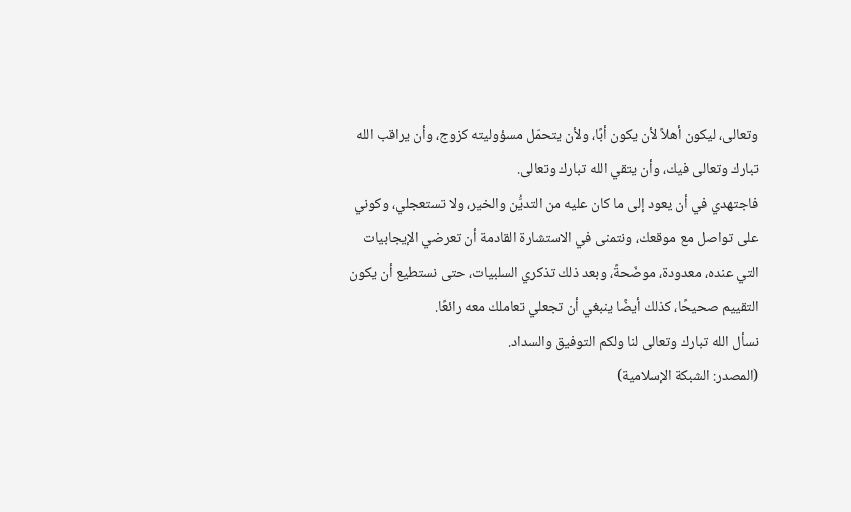وتعالى، ليكون أهلاً لأن يكون أبًا، ولأن يتحمّل مسؤوليته كزوج، وأن يراقب الله تبارك وتعالى فيك، وأن يتقي الله تبارك وتعالى.
فاجتهدي في أن يعود إلى ما كان عليه من التديُّن والخير، ولا تستعجلي، وكوني على تواصل مع موقعك، ونتمنى في الاستشارة القادمة أن تعرضي الإيجابيات التي عنده، معدودة، موضّحةً، وبعد ذلك تذكري السلبيات، حتى نستطيع أن يكون التقييم صحيحًا، كذلك أيضًا ينبغي أن تجعلي تعاملك معه رائعًا.
نسأل الله تبارك وتعالى لنا ولكم التوفيق والسداد.
(المصدر: الشبكة الإسلامية)